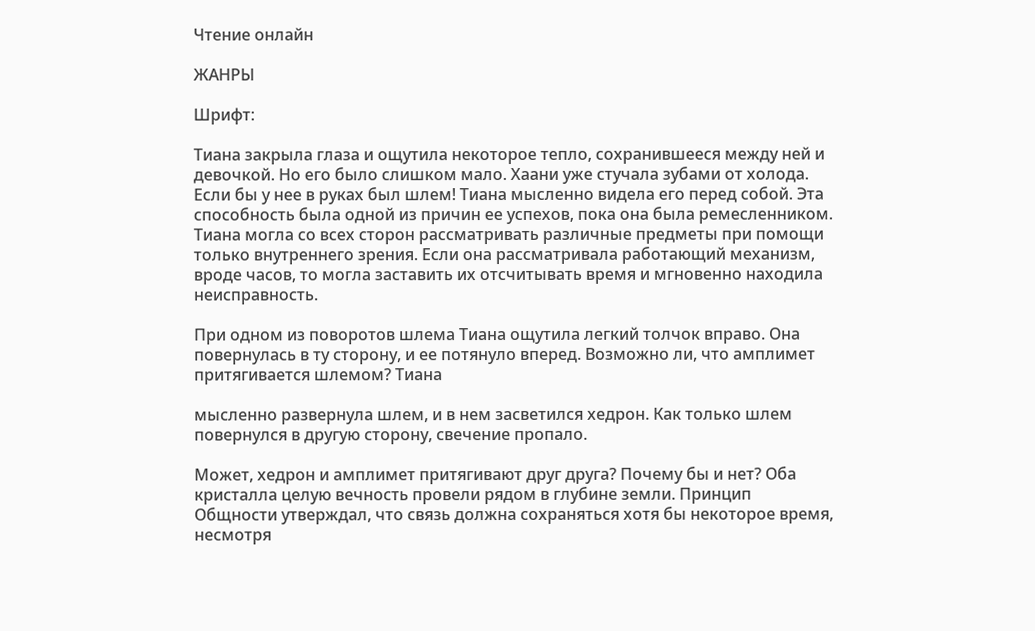Чтение онлайн

ЖАНРЫ

Шрифт:

Тиана закрыла глаза и ощутила некоторое тепло, сохранившееся между ней и девочкой. Но его было слишком мало. Хаани уже стучала зубами от холода. Если бы у нее в руках был шлем! Тиана мысленно видела его перед собой. Эта способность была одной из причин ее успехов, пока она была ремесленником. Тиана могла со всех сторон рассматривать различные предметы при помощи только внутреннего зрения. Если она рассматривала работающий механизм, вроде часов, то могла заставить их отсчитывать время и мгновенно находила неисправность.

При одном из поворотов шлема Тиана ощутила легкий толчок вправо. Она повернулась в ту сторону, и ее потянуло вперед. Возможно ли, что амплимет притягивается шлемом? Тиана

мысленно развернула шлем, и в нем засветился хедрон. Как только шлем повернулся в другую сторону, свечение пропало.

Может, хедрон и амплимет притягивают друг друга? Почему бы и нет? Оба кристалла целую вечность провели рядом в глубине земли. Принцип Общности утверждал, что связь должна сохраняться хотя бы некоторое время, несмотря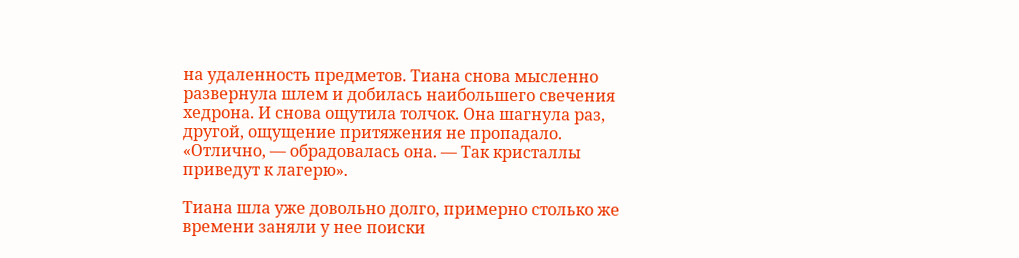на удаленность предметов. Тиана снова мысленно развернула шлем и добилась наибольшего свечения хедрона. И снова ощутила толчок. Она шагнула раз, другой, ощущение притяжения не пропадало. «Отлично, — обрадовалась она. — Так кристаллы приведут к лагерю».

Тиана шла уже довольно долго, примерно столько же времени заняли у нее поиски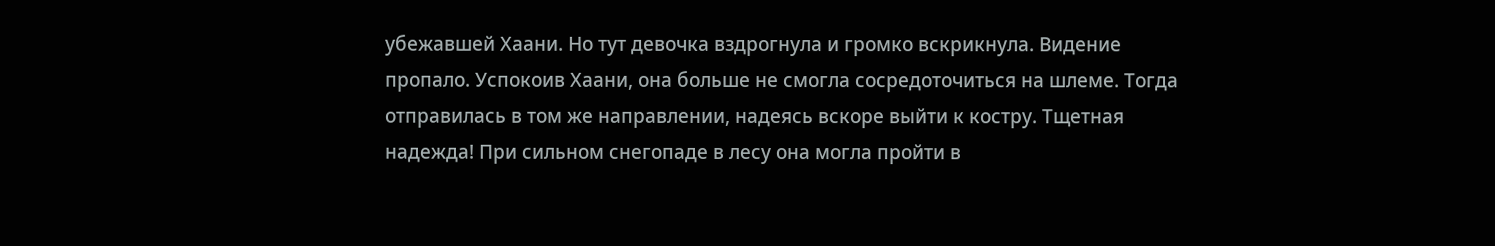убежавшей Хаани. Но тут девочка вздрогнула и громко вскрикнула. Видение пропало. Успокоив Хаани, она больше не смогла сосредоточиться на шлеме. Тогда отправилась в том же направлении, надеясь вскоре выйти к костру. Тщетная надежда! При сильном снегопаде в лесу она могла пройти в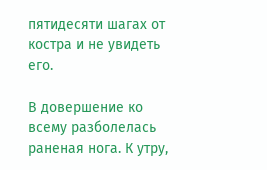пятидесяти шагах от костра и не увидеть его.

В довершение ко всему разболелась раненая нога. К утру,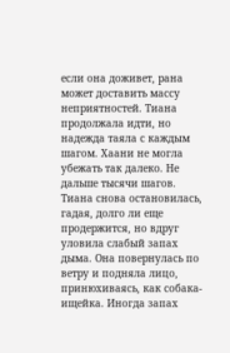если она доживет, рана может доставить массу неприятностей. Тиана продолжала идти, но надежда таяла с каждым шагом. Хаани не могла убежать так далеко. Не дальше тысячи шагов. Тиана снова остановилась, гадая, долго ли еще продержится, но вдруг уловила слабый запах дыма. Она повернулась по ветру и подняла лицо, принюхиваясь, как собака-ищейка. Иногда запах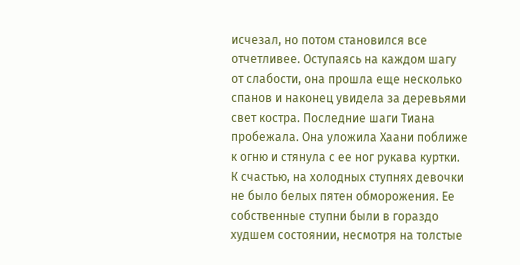исчезал, но потом становился все отчетливее. Оступаясь на каждом шагу от слабости, она прошла еще несколько спанов и наконец увидела за деревьями свет костра. Последние шаги Тиана пробежала. Она уложила Хаани поближе к огню и стянула с ее ног рукава куртки. К счастью, на холодных ступнях девочки не было белых пятен обморожения. Ее собственные ступни были в гораздо худшем состоянии, несмотря на толстые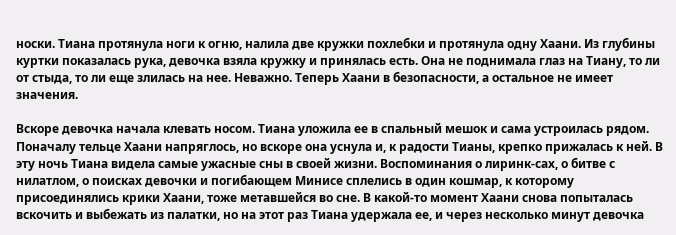носки. Тиана протянула ноги к огню, налила две кружки похлебки и протянула одну Хаани. Из глубины куртки показалась рука, девочка взяла кружку и принялась есть. Она не поднимала глаз на Тиану, то ли от стыда, то ли еще злилась на нее. Неважно. Теперь Хаани в безопасности, а остальное не имеет значения.

Вскоре девочка начала клевать носом. Тиана уложила ее в спальный мешок и сама устроилась рядом. Поначалу тельце Хаани напряглось, но вскоре она уснула и, к радости Тианы, крепко прижалась к ней. В эту ночь Тиана видела самые ужасные сны в своей жизни. Воспоминания о лиринк-сах, о битве с нилатлом, о поисках девочки и погибающем Минисе сплелись в один кошмар, к которому присоединялись крики Хаани, тоже метавшейся во сне. В какой-то момент Хаани снова попыталась вскочить и выбежать из палатки, но на этот раз Тиана удержала ее, и через несколько минут девочка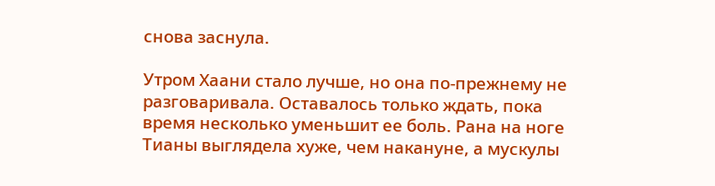снова заснула.

Утром Хаани стало лучше, но она по-прежнему не разговаривала. Оставалось только ждать, пока время несколько уменьшит ее боль. Рана на ноге Тианы выглядела хуже, чем накануне, а мускулы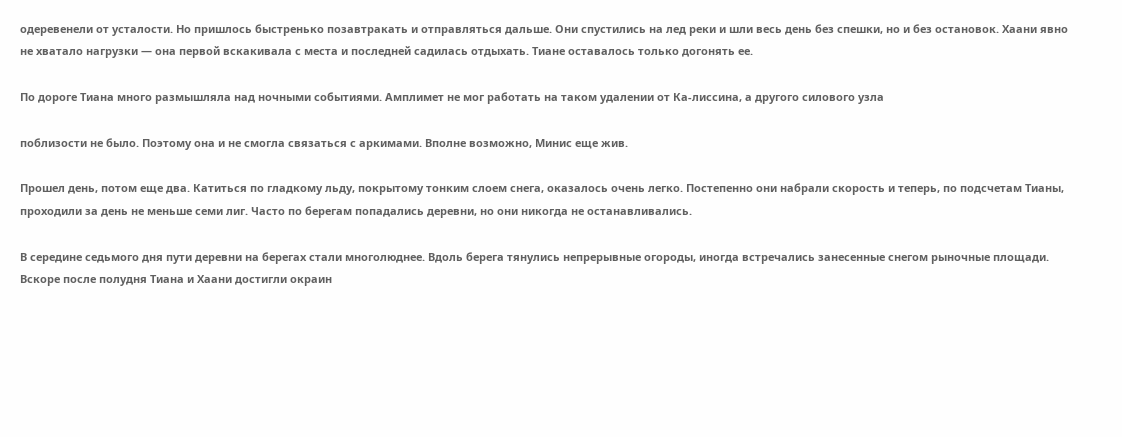одеревенели от усталости. Но пришлось быстренько позавтракать и отправляться дальше. Они спустились на лед реки и шли весь день без спешки, но и без остановок. Хаани явно не хватало нагрузки — она первой вскакивала с места и последней садилась отдыхать. Тиане оставалось только догонять ее.

По дороге Тиана много размышляла над ночными событиями. Амплимет не мог работать на таком удалении от Ка-лиссина, а другого силового узла

поблизости не было. Поэтому она и не смогла связаться с аркимами. Вполне возможно, Минис еще жив.

Прошел день, потом еще два. Катиться по гладкому льду, покрытому тонким слоем снега, оказалось очень легко. Постепенно они набрали скорость и теперь, по подсчетам Тианы, проходили за день не меньше семи лиг. Часто по берегам попадались деревни, но они никогда не останавливались.

В середине седьмого дня пути деревни на берегах стали многолюднее. Вдоль берега тянулись непрерывные огороды, иногда встречались занесенные снегом рыночные площади. Вскоре после полудня Тиана и Хаани достигли окраин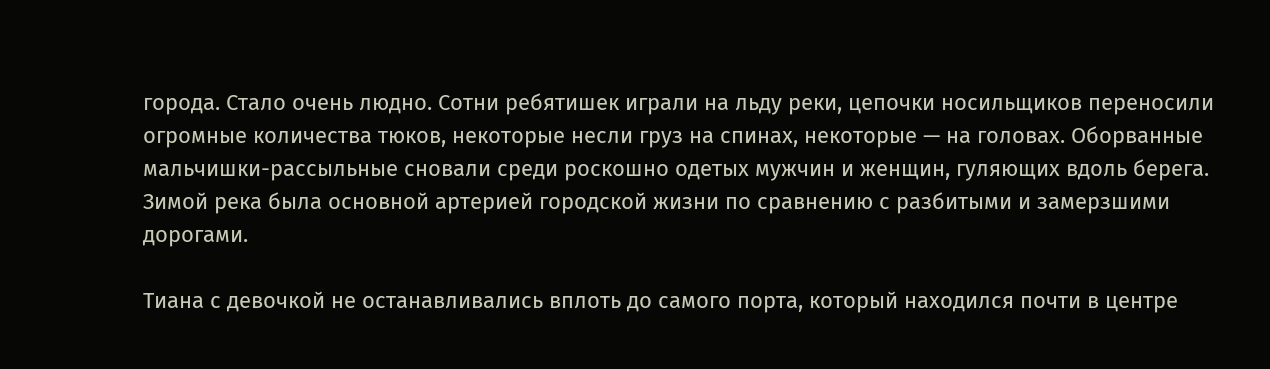города. Стало очень людно. Сотни ребятишек играли на льду реки, цепочки носильщиков переносили огромные количества тюков, некоторые несли груз на спинах, некоторые — на головах. Оборванные мальчишки-рассыльные сновали среди роскошно одетых мужчин и женщин, гуляющих вдоль берега. Зимой река была основной артерией городской жизни по сравнению с разбитыми и замерзшими дорогами.

Тиана с девочкой не останавливались вплоть до самого порта, который находился почти в центре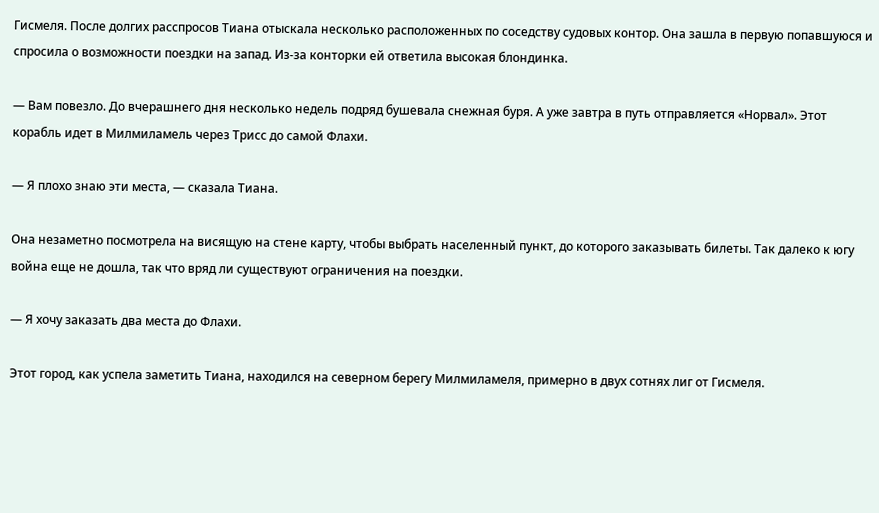Гисмеля. После долгих расспросов Тиана отыскала несколько расположенных по соседству судовых контор. Она зашла в первую попавшуюся и спросила о возможности поездки на запад. Из-за конторки ей ответила высокая блондинка.

— Вам повезло. До вчерашнего дня несколько недель подряд бушевала снежная буря. А уже завтра в путь отправляется «Норвал». Этот корабль идет в Милмиламель через Трисс до самой Флахи.

— Я плохо знаю эти места, — сказала Тиана.

Она незаметно посмотрела на висящую на стене карту, чтобы выбрать населенный пункт, до которого заказывать билеты. Так далеко к югу война еще не дошла, так что вряд ли существуют ограничения на поездки.

— Я хочу заказать два места до Флахи.

Этот город, как успела заметить Тиана, находился на северном берегу Милмиламеля, примерно в двух сотнях лиг от Гисмеля.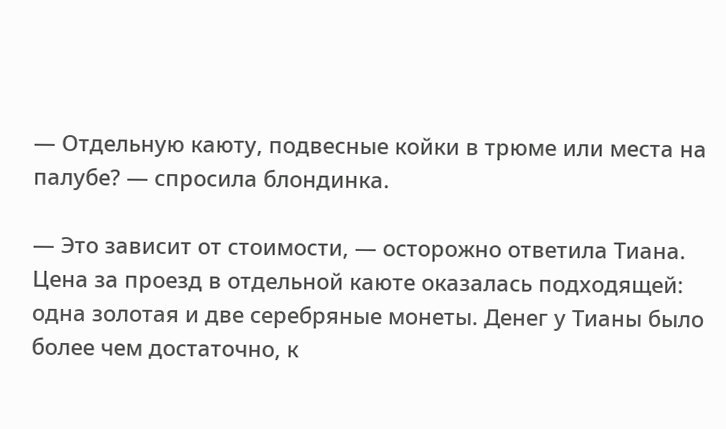— Отдельную каюту, подвесные койки в трюме или места на палубе? — спросила блондинка.

— Это зависит от стоимости, — осторожно ответила Тиана. Цена за проезд в отдельной каюте оказалась подходящей: одна золотая и две серебряные монеты. Денег у Тианы было более чем достаточно, к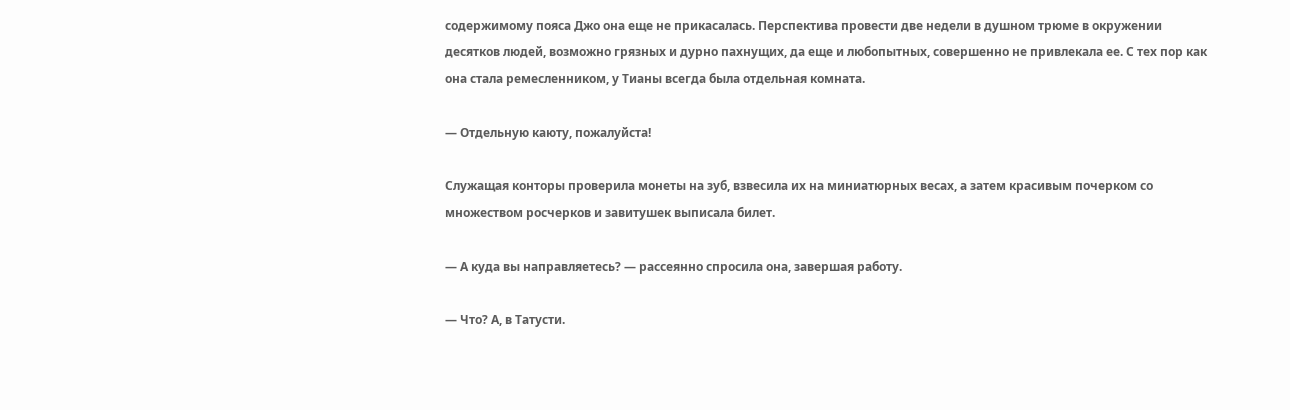содержимому пояса Джо она еще не прикасалась. Перспектива провести две недели в душном трюме в окружении десятков людей, возможно грязных и дурно пахнущих, да еще и любопытных, совершенно не привлекала ее. С тех пор как она стала ремесленником, у Тианы всегда была отдельная комната.

— Отдельную каюту, пожалуйста!

Служащая конторы проверила монеты на зуб, взвесила их на миниатюрных весах, а затем красивым почерком со множеством росчерков и завитушек выписала билет.

— А куда вы направляетесь? — рассеянно спросила она, завершая работу.

— Что? А, в Татусти.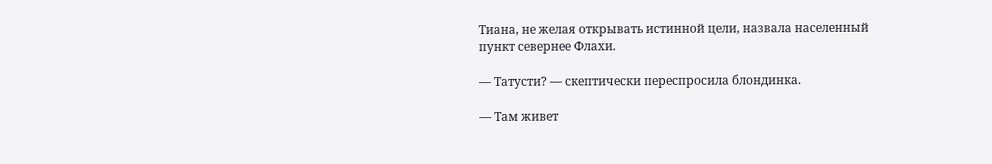Тиана, не желая открывать истинной цели, назвала населенный пункт севернее Флахи.

— Татусти? — скептически переспросила блондинка.

— Там живет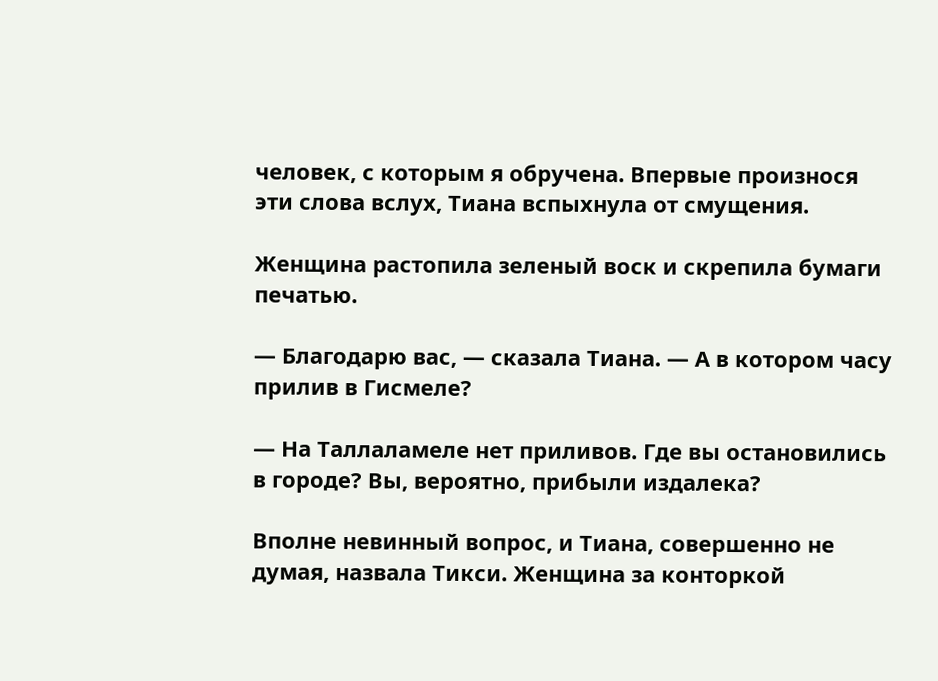человек, с которым я обручена. Впервые произнося эти слова вслух, Тиана вспыхнула от смущения.

Женщина растопила зеленый воск и скрепила бумаги печатью.

— Благодарю вас, — сказала Тиана. — А в котором часу прилив в Гисмеле?

— На Таллаламеле нет приливов. Где вы остановились в городе? Вы, вероятно, прибыли издалека?

Вполне невинный вопрос, и Тиана, совершенно не думая, назвала Тикси. Женщина за конторкой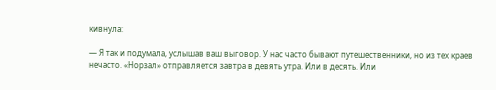кивнула:

— Я так и подумала, услышав ваш выговор. У нас часто бывают путешественники, но из тех краев нечасто. «Норзал» отправляется завтра в девять утра. Или в десять. Или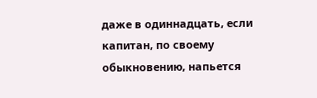даже в одиннадцать, если капитан, по своему обыкновению, напьется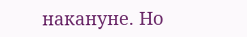накануне. Но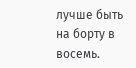лучше быть на борту в восемь.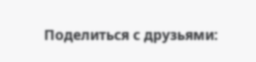Поделиться с друзьями: